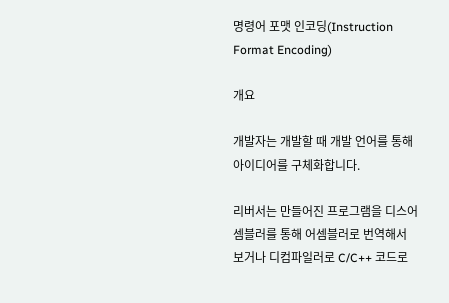명령어 포맷 인코딩(Instruction Format Encoding)

개요

개발자는 개발할 때 개발 언어를 통해 아이디어를 구체화합니다.

리버서는 만들어진 프로그램을 디스어셈블러를 통해 어셈블러로 번역해서 보거나 디컴파일러로 C/C++ 코드로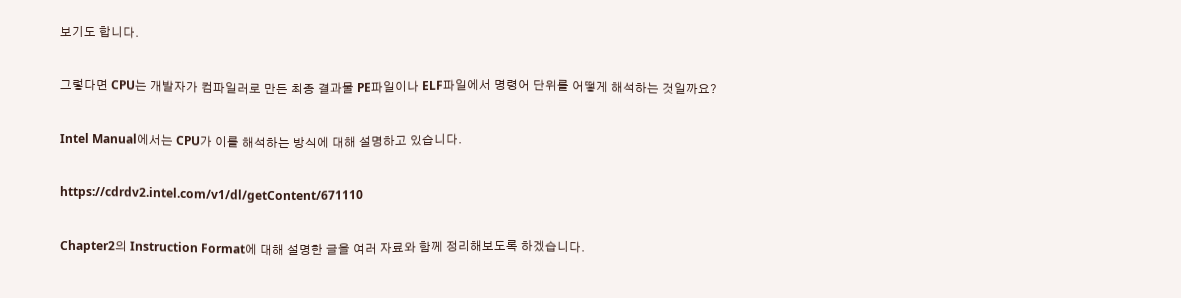보기도 합니다.

그렇다면 CPU는 개발자가 컴파일러로 만든 최종 결과물 PE파일이나 ELF파일에서 명령어 단위를 어떻게 해석하는 것일까요?

Intel Manual에서는 CPU가 이를 해석하는 방식에 대해 설명하고 있습니다.

https://cdrdv2.intel.com/v1/dl/getContent/671110

Chapter2의 Instruction Format에 대해 설명한 글을 여러 자료와 함께 정리해보도록 하겠습니다.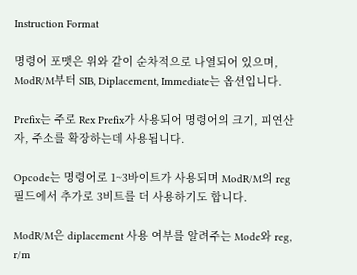Instruction Format

명령어 포맷은 위와 같이 순차적으로 나열되어 있으며, ModR/M부터 SIB, Diplacement, Immediate는 옵션입니다.

Prefix는 주로 Rex Prefix가 사용되어 명령어의 크기, 피연산자, 주소를 확장하는데 사용됩니다.

Opcode는 명령어로 1~3바이트가 사용되며 ModR/M의 reg 필드에서 추가로 3비트를 더 사용하기도 합니다.

ModR/M은 diplacement 사용 여부를 알려주는 Mode와 reg, r/m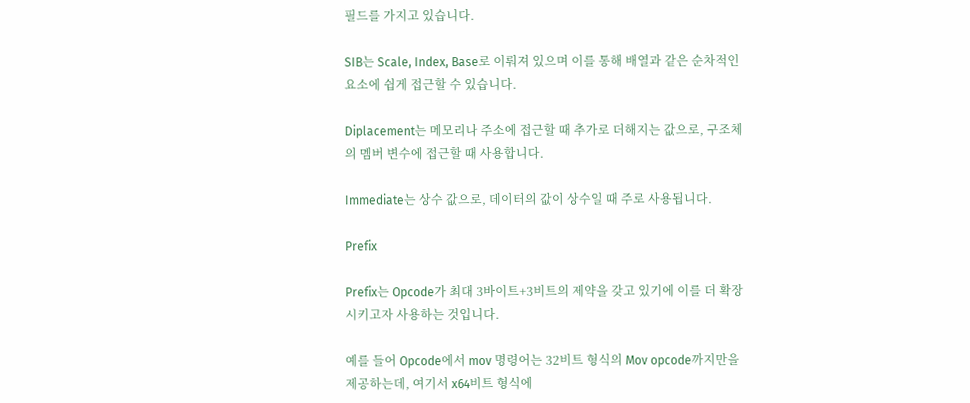필드를 가지고 있습니다.

SIB는 Scale, Index, Base로 이뤄져 있으며 이를 통해 배열과 같은 순차적인 요소에 쉽게 접근할 수 있습니다.

Diplacement는 메모리나 주소에 접근할 때 추가로 더해지는 값으로, 구조체의 멤버 변수에 접근할 때 사용합니다.

Immediate는 상수 값으로, 데이터의 값이 상수일 때 주로 사용됩니다.

Prefix

Prefix는 Opcode가 최대 3바이트+3비트의 제약을 갖고 있기에 이를 더 확장시키고자 사용하는 것입니다.

예를 들어 Opcode에서 mov 명령어는 32비트 형식의 Mov opcode까지만을 제공하는데, 여기서 x64비트 형식에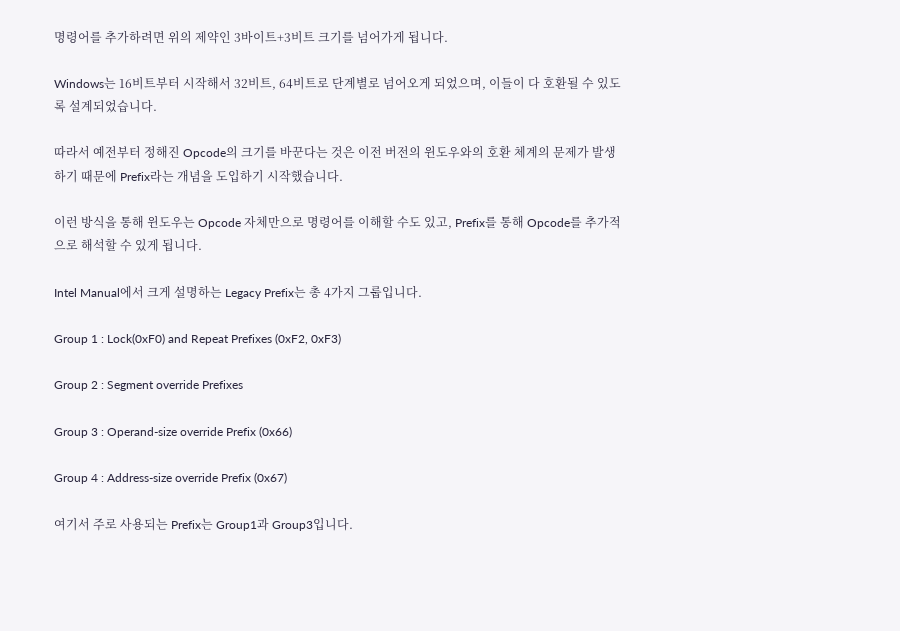명령어를 추가하려면 위의 제약인 3바이트+3비트 크기를 넘어가게 됩니다.

Windows는 16비트부터 시작해서 32비트, 64비트로 단계별로 넘어오게 되었으며, 이들이 다 호환될 수 있도록 설계되었습니다.

따라서 예전부터 정해진 Opcode의 크기를 바꾼다는 것은 이전 버전의 윈도우와의 호환 체계의 문제가 발생하기 때문에 Prefix라는 개념을 도입하기 시작했습니다.

이런 방식을 통해 윈도우는 Opcode 자체만으로 명령어를 이해할 수도 있고, Prefix를 통해 Opcode를 추가적으로 해석할 수 있게 됩니다.

Intel Manual에서 크게 설명하는 Legacy Prefix는 총 4가지 그룹입니다.

Group 1 : Lock(0xF0) and Repeat Prefixes (0xF2, 0xF3)

Group 2 : Segment override Prefixes

Group 3 : Operand-size override Prefix (0x66)

Group 4 : Address-size override Prefix (0x67)

여기서 주로 사용되는 Prefix는 Group1과 Group3입니다.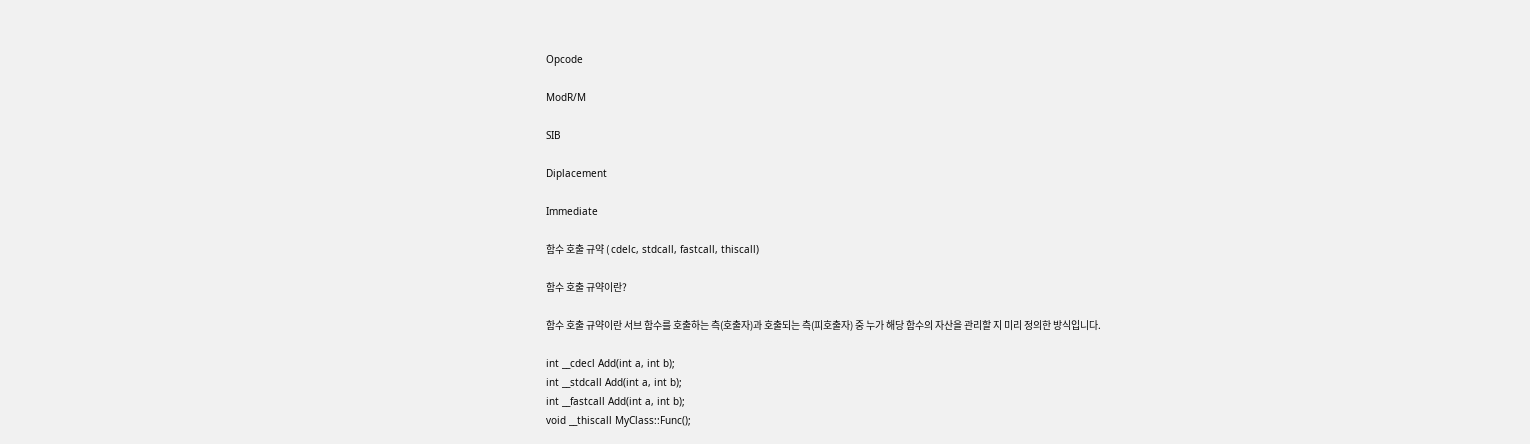Opcode

ModR/M

SIB

Diplacement

Immediate

함수 호출 규약 ( cdelc, stdcall, fastcall, thiscall)

함수 호출 규약이란?

함수 호출 규약이란 서브 함수를 호출하는 측(호출자)과 호출되는 측(피호출자) 중 누가 해당 함수의 자산을 관리할 지 미리 정의한 방식입니다.

int __cdecl Add(int a, int b);
int __stdcall Add(int a, int b);
int __fastcall Add(int a, int b);
void __thiscall MyClass::Func();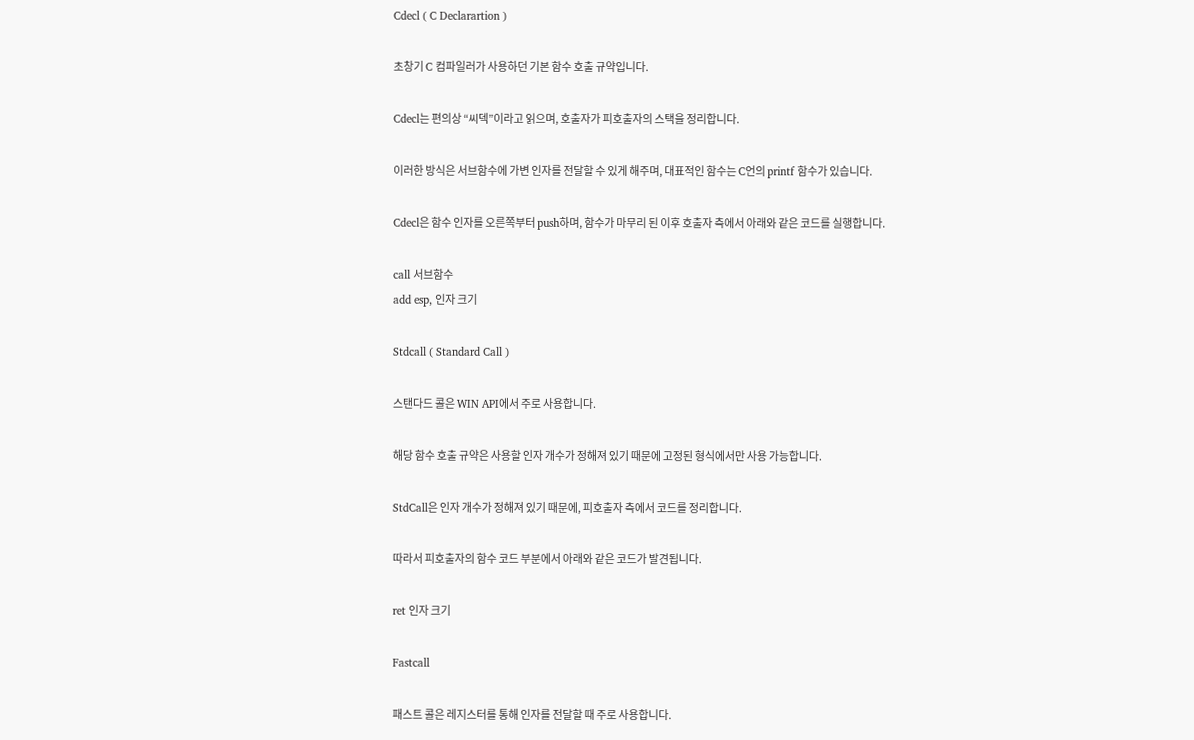Cdecl ( C Declarartion )

초창기 C 컴파일러가 사용하던 기본 함수 호출 규약입니다.

Cdecl는 편의상 “씨덱”이라고 읽으며, 호출자가 피호출자의 스택을 정리합니다.

이러한 방식은 서브함수에 가변 인자를 전달할 수 있게 해주며, 대표적인 함수는 C언의 printf 함수가 있습니다.

Cdecl은 함수 인자를 오른쪽부터 push하며, 함수가 마무리 된 이후 호출자 측에서 아래와 같은 코드를 실행합니다.

call 서브함수
add esp, 인자 크기

Stdcall ( Standard Call )

스탠다드 콜은 WIN API에서 주로 사용합니다.

해당 함수 호출 규약은 사용할 인자 개수가 정해져 있기 때문에 고정된 형식에서만 사용 가능합니다.

StdCall은 인자 개수가 정해져 있기 때문에, 피호출자 측에서 코드를 정리합니다.

따라서 피호출자의 함수 코드 부분에서 아래와 같은 코드가 발견됩니다.

ret 인자 크기

Fastcall

패스트 콜은 레지스터를 통해 인자를 전달할 때 주로 사용합니다.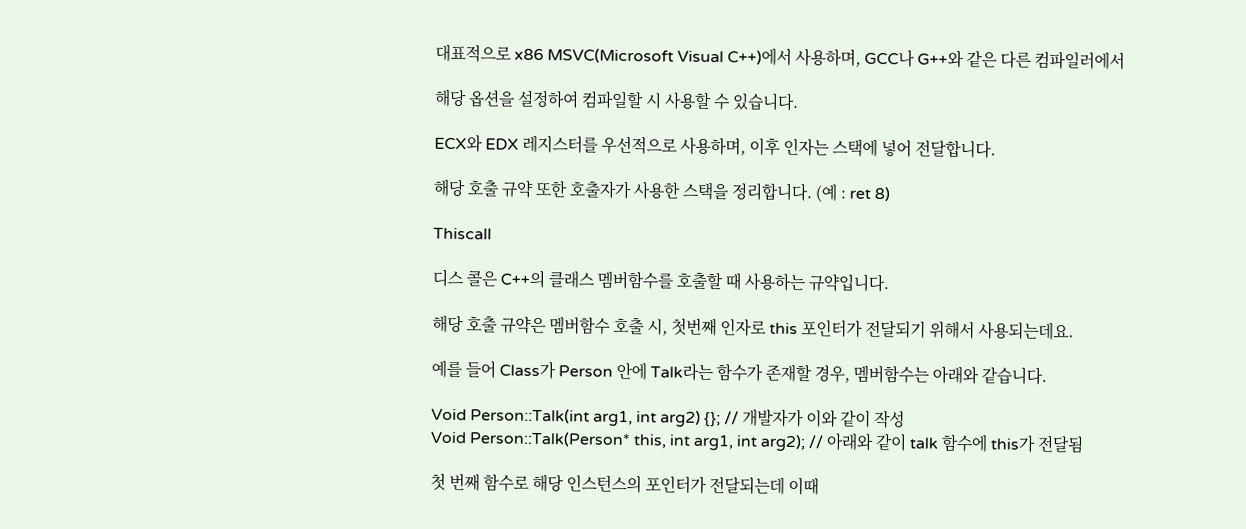대표적으로 x86 MSVC(Microsoft Visual C++)에서 사용하며, GCC나 G++와 같은 다른 컴파일러에서

해당 옵션을 설정하여 컴파일할 시 사용할 수 있습니다.

ECX와 EDX 레지스터를 우선적으로 사용하며, 이후 인자는 스택에 넣어 전달합니다.

해당 호출 규약 또한 호출자가 사용한 스택을 정리합니다. (예 : ret 8)

Thiscall

디스 콜은 C++의 클래스 멤버함수를 호출할 때 사용하는 규약입니다.

해당 호출 규약은 멤버함수 호출 시, 첫번째 인자로 this 포인터가 전달되기 위해서 사용되는데요.

예를 들어 Class가 Person 안에 Talk라는 함수가 존재할 경우, 멤버함수는 아래와 같습니다.

Void Person::Talk(int arg1, int arg2) {}; // 개발자가 이와 같이 작성
Void Person::Talk(Person* this, int arg1, int arg2); // 아래와 같이 talk 함수에 this가 전달됨

첫 번째 함수로 해당 인스턴스의 포인터가 전달되는데 이때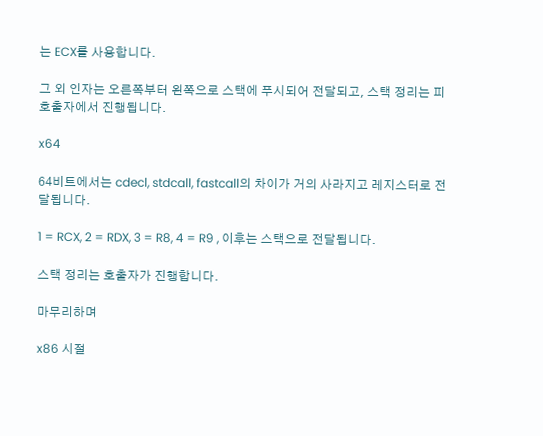는 ECX를 사용합니다.

그 외 인자는 오른쪽부터 왼쪽으로 스택에 푸시되어 전달되고, 스택 정리는 피호출자에서 진행됩니다.

x64

64비트에서는 cdecl, stdcall, fastcall의 차이가 거의 사라지고 레지스터로 전달됩니다.

1 = RCX, 2 = RDX, 3 = R8, 4 = R9 , 이후는 스택으로 전달됩니다.

스택 정리는 호출자가 진행합니다.

마무리하며

x86 시절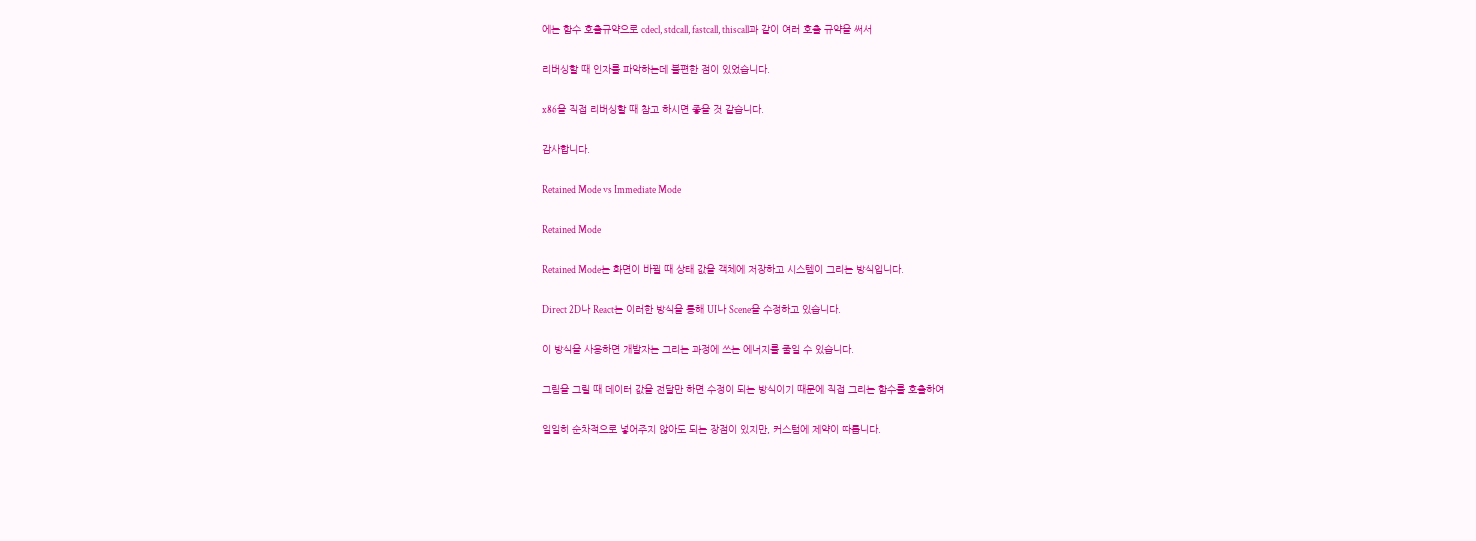에는 함수 호출규약으로 cdecl, stdcall, fastcall, thiscall과 같이 여러 호출 규약을 써서

리버싱할 때 인자를 파악하는데 불편한 점이 있었습니다.

x86을 직접 리버싱할 때 참고 하시면 좋을 것 같습니다.

감사합니다.

Retained Mode vs Immediate Mode

Retained Mode

Retained Mode는 화면이 바뀔 때 상태 값을 객체에 저장하고 시스템이 그리는 방식입니다.

Direct 2D나 React는 이러한 방식을 통해 UI나 Scene을 수정하고 있습니다.

이 방식을 사용하면 개발자는 그리는 과정에 쓰는 에너지를 줄일 수 있습니다.

그림을 그릴 때 데이터 값을 전달만 하면 수정이 되는 방식이기 때문에 직접 그리는 함수를 호출하여

일일히 순차적으로 넣어주지 않아도 되는 장점이 있지만, 커스텀에 제약이 따릅니다.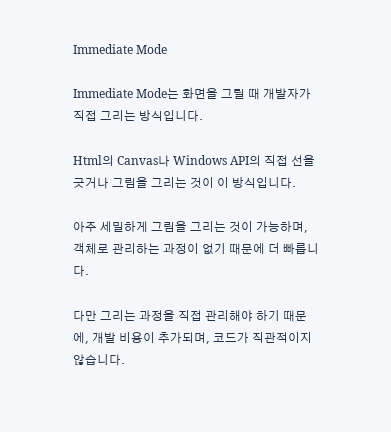Immediate Mode

Immediate Mode는 화면을 그릴 때 개발자가 직접 그리는 방식입니다.

Html의 Canvas나 Windows API의 직접 선을 긋거나 그림을 그리는 것이 이 방식입니다.

아주 세밀하게 그림을 그리는 것이 가능하며, 객체로 관리하는 과정이 없기 때문에 더 빠릅니다.

다만 그리는 과정을 직접 관리해야 하기 때문에, 개발 비용이 추가되며, 코드가 직관적이지 않습니다.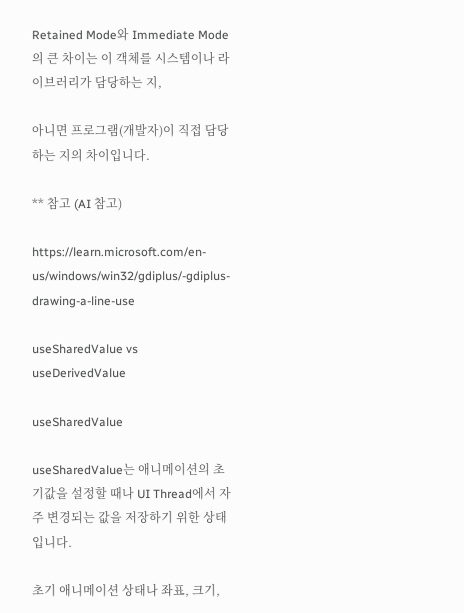Retained Mode와 Immediate Mode의 큰 차이는 이 객체를 시스템이나 라이브러리가 담당하는 지,

아니면 프로그램(개발자)이 직접 담당하는 지의 차이입니다.

** 참고 (AI 참고)

https://learn.microsoft.com/en-us/windows/win32/gdiplus/-gdiplus-drawing-a-line-use

useSharedValue vs useDerivedValue

useSharedValue

useSharedValue는 애니메이션의 초기값을 설정할 때나 UI Thread에서 자주 변경되는 값을 저장하기 위한 상태입니다.

초기 애니메이션 상태나 좌표, 크기,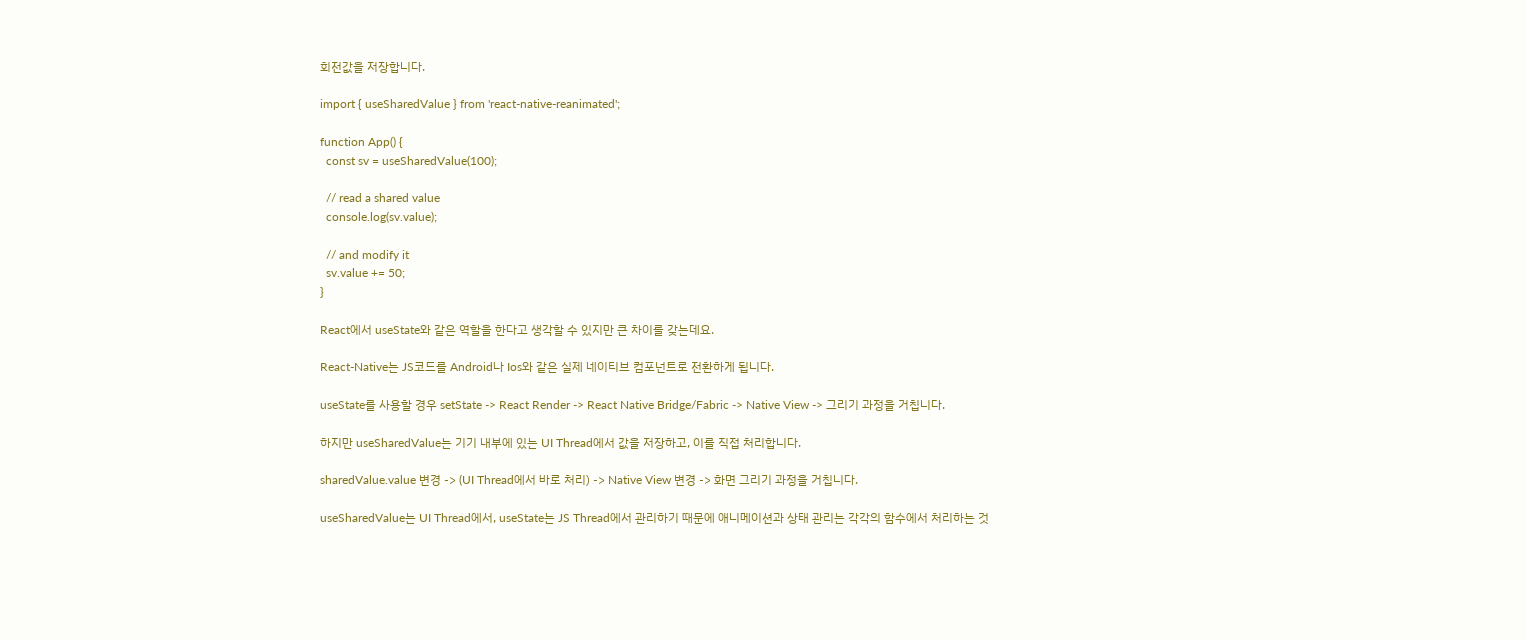회전값을 저장합니다.

import { useSharedValue } from 'react-native-reanimated';

function App() {
  const sv = useSharedValue(100);

  // read a shared value
  console.log(sv.value);

  // and modify it
  sv.value += 50;
}

React에서 useState와 같은 역할을 한다고 생각할 수 있지만 큰 차이를 갖는데요.

React-Native는 JS코드를 Android나 Ios와 같은 실제 네이티브 컴포넌트로 전환하게 됩니다.

useState를 사용할 경우 setState -> React Render -> React Native Bridge/Fabric -> Native View -> 그리기 과정을 거칩니다.

하지만 useSharedValue는 기기 내부에 있는 UI Thread에서 값을 저장하고, 이를 직접 처리합니다.

sharedValue.value 변경 -> (UI Thread에서 바로 처리) -> Native View 변경 -> 화면 그리기 과정을 거칩니다.

useSharedValue는 UI Thread에서, useState는 JS Thread에서 관리하기 때문에 애니메이션과 상태 관리는 각각의 함수에서 처리하는 것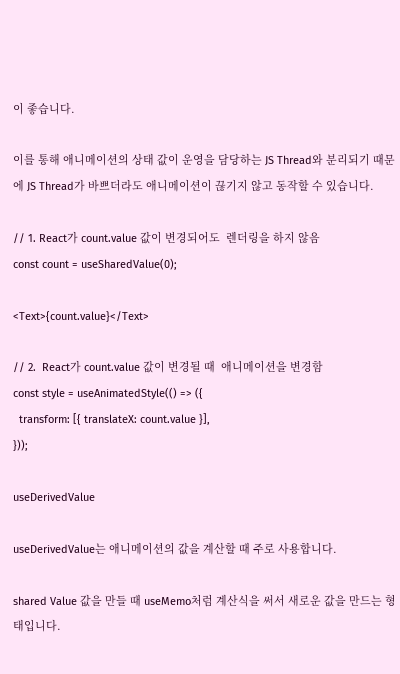이 좋습니다.

이를 통해 애니메이션의 상태 값이 운영을 담당하는 JS Thread와 분리되기 때문에 JS Thread가 바쁘더라도 애니메이션이 끊기지 않고 동작할 수 있습니다.

// 1. React가 count.value 값이 변경되어도  렌더링을 하지 않음
const count = useSharedValue(0);

<Text>{count.value}</Text>

// 2.  React가 count.value 값이 변경될 때  애니메이션을 변경함
const style = useAnimatedStyle(() => ({
  transform: [{ translateX: count.value }],
}));

useDerivedValue

useDerivedValue는 애니메이션의 값을 계산할 때 주로 사용합니다.

shared Value 값을 만들 때 useMemo처럼 계산식을 써서 새로운 값을 만드는 형태입니다.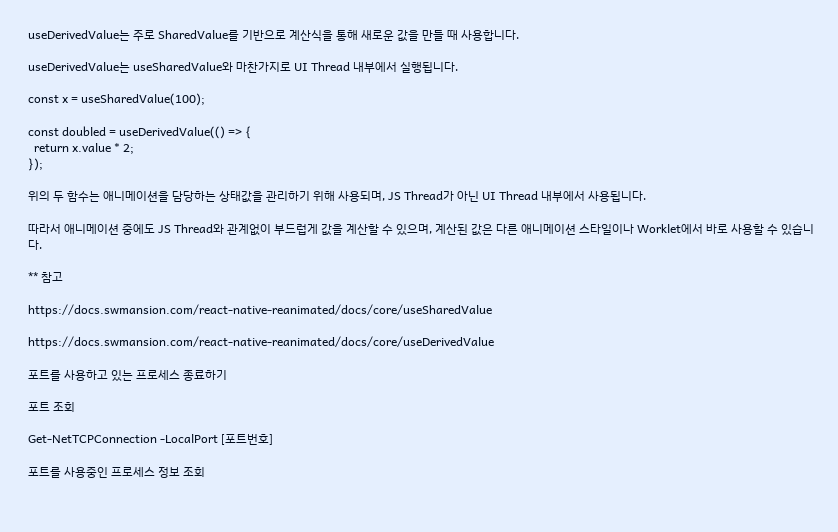useDerivedValue는 주로 SharedValue를 기반으로 계산식을 통해 새로운 값을 만들 때 사용합니다.

useDerivedValue는 useSharedValue와 마찬가지로 UI Thread 내부에서 실행됩니다.

const x = useSharedValue(100);

const doubled = useDerivedValue(() => {
  return x.value * 2;
});

위의 두 함수는 애니메이션을 담당하는 상태값을 관리하기 위해 사용되며, JS Thread가 아닌 UI Thread 내부에서 사용됩니다.

따라서 애니메이션 중에도 JS Thread와 관계없이 부드럽게 값을 계산할 수 있으며, 계산된 값은 다른 애니메이션 스타일이나 Worklet에서 바로 사용할 수 있습니다.

** 참고

https://docs.swmansion.com/react-native-reanimated/docs/core/useSharedValue

https://docs.swmansion.com/react-native-reanimated/docs/core/useDerivedValue

포트를 사용하고 있는 프로세스 종료하기

포트 조회

Get-NetTCPConnection -LocalPort [포트번호]

포트를 사용중인 프로세스 정보 조회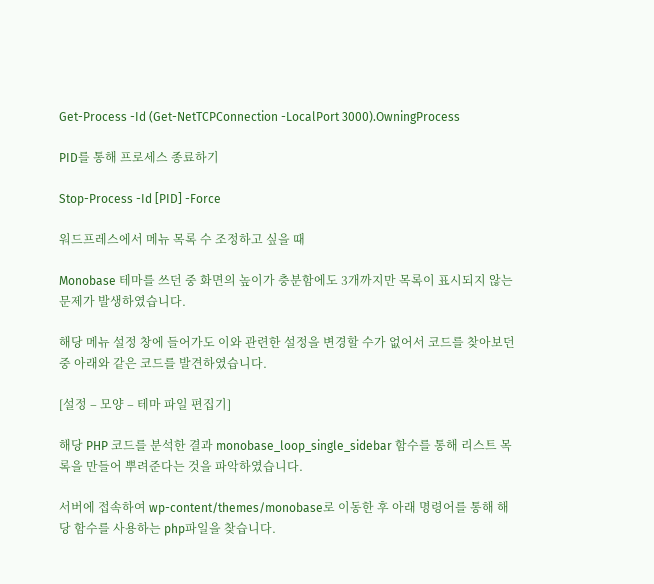Get-Process -Id (Get-NetTCPConnection -LocalPort 3000).OwningProcess

PID를 통해 프로세스 종료하기

Stop-Process -Id [PID] -Force

워드프레스에서 메뉴 목록 수 조정하고 싶을 때

Monobase 테마를 쓰던 중 화면의 높이가 충분함에도 3개까지만 목록이 표시되지 않는 문제가 발생하였습니다.

해당 메뉴 설정 창에 들어가도 이와 관련한 설정을 변경할 수가 없어서 코드를 찾아보던 중 아래와 같은 코드를 발견하였습니다.

[설정 – 모양 – 테마 파일 편집기]

해당 PHP 코드를 분석한 결과 monobase_loop_single_sidebar 함수를 통해 리스트 목록을 만들어 뿌려준다는 것을 파악하였습니다.

서버에 접속하여 wp-content/themes/monobase로 이동한 후 아래 명령어를 통해 해당 함수를 사용하는 php파일을 찾습니다.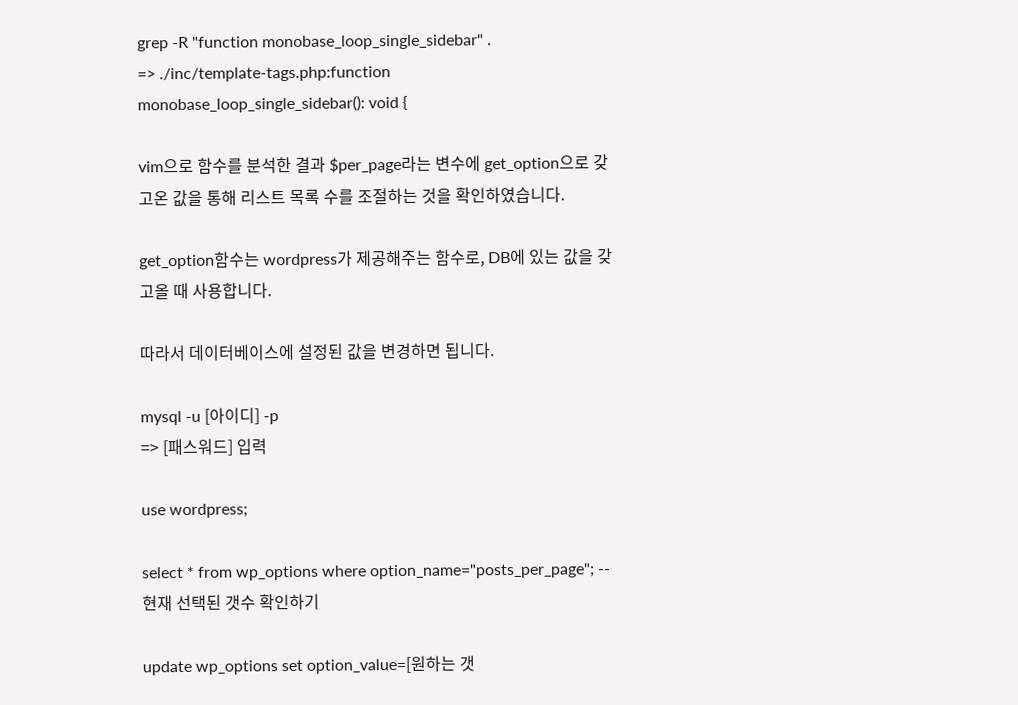grep -R "function monobase_loop_single_sidebar" .
=> ./inc/template-tags.php:function monobase_loop_single_sidebar(): void {

vim으로 함수를 분석한 결과 $per_page라는 변수에 get_option으로 갖고온 값을 통해 리스트 목록 수를 조절하는 것을 확인하였습니다.

get_option함수는 wordpress가 제공해주는 함수로, DB에 있는 값을 갖고올 때 사용합니다.

따라서 데이터베이스에 설정된 값을 변경하면 됩니다.

mysql -u [아이디] -p
=> [패스워드] 입력

use wordpress;

select * from wp_options where option_name="posts_per_page"; -- 현재 선택된 갯수 확인하기

update wp_options set option_value=[원하는 갯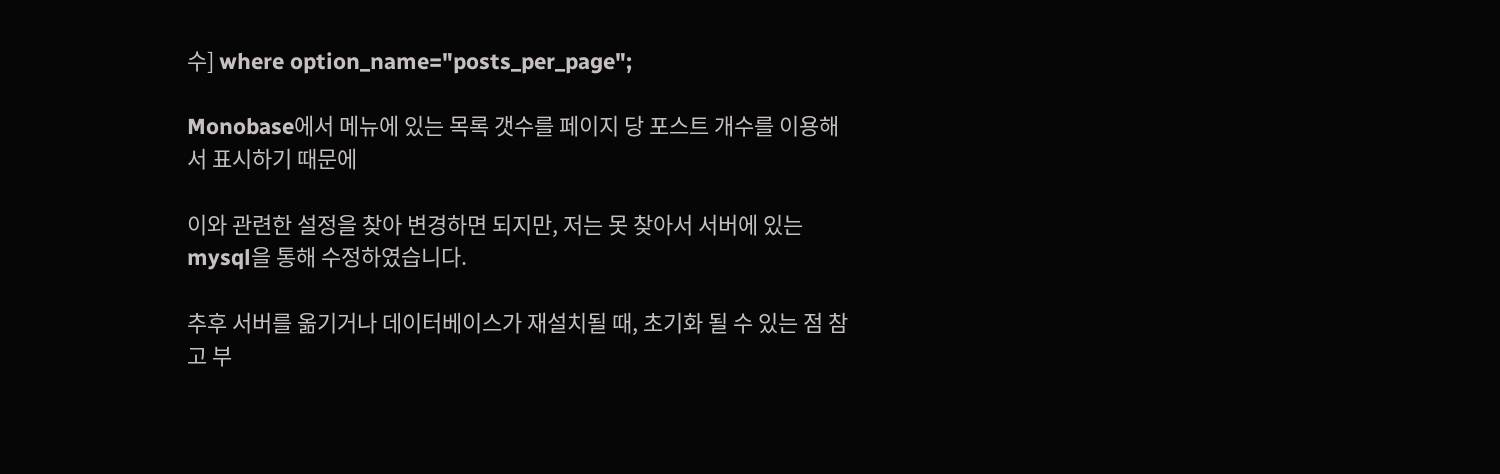수] where option_name="posts_per_page";

Monobase에서 메뉴에 있는 목록 갯수를 페이지 당 포스트 개수를 이용해서 표시하기 때문에

이와 관련한 설정을 찾아 변경하면 되지만, 저는 못 찾아서 서버에 있는 mysql을 통해 수정하였습니다.

추후 서버를 옮기거나 데이터베이스가 재설치될 때, 초기화 될 수 있는 점 참고 부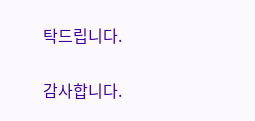탁드립니다.

감사합니다.